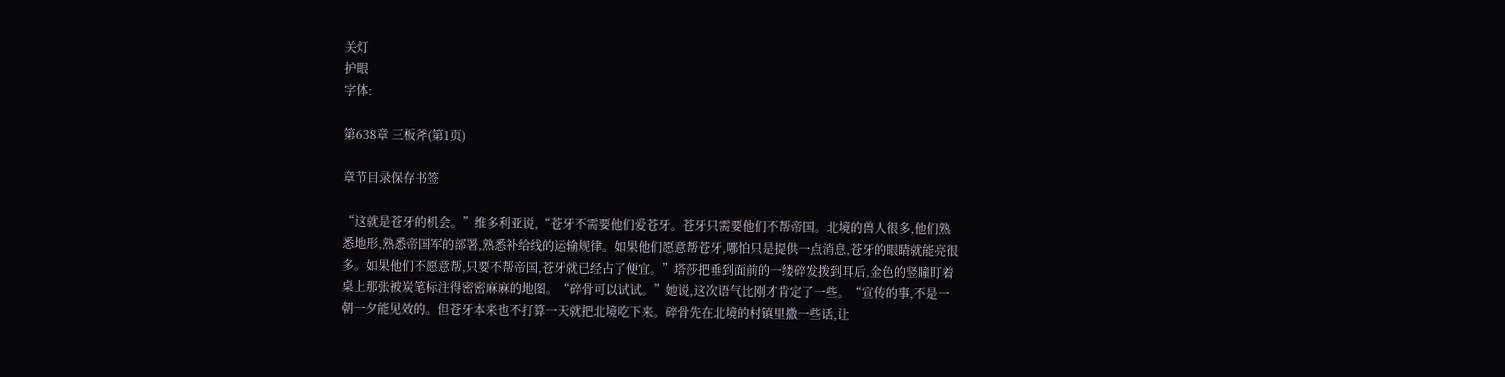关灯
护眼
字体:

第638章 三板斧(第1页)

章节目录保存书签

“这就是苍牙的机会。”维多利亚说,“苍牙不需要他们爱苍牙。苍牙只需要他们不帮帝国。北境的兽人很多,他们熟悉地形,熟悉帝国军的部署,熟悉补给线的运输规律。如果他们愿意帮苍牙,哪怕只是提供一点消息,苍牙的眼睛就能亮很多。如果他们不愿意帮,只要不帮帝国,苍牙就已经占了便宜。”塔莎把垂到面前的一缕碎发拨到耳后,金色的竖瞳盯着桌上那张被炭笔标注得密密麻麻的地图。“碎骨可以试试。”她说,这次语气比刚才肯定了一些。“宣传的事,不是一朝一夕能见效的。但苍牙本来也不打算一天就把北境吃下来。碎骨先在北境的村镇里撒一些话,让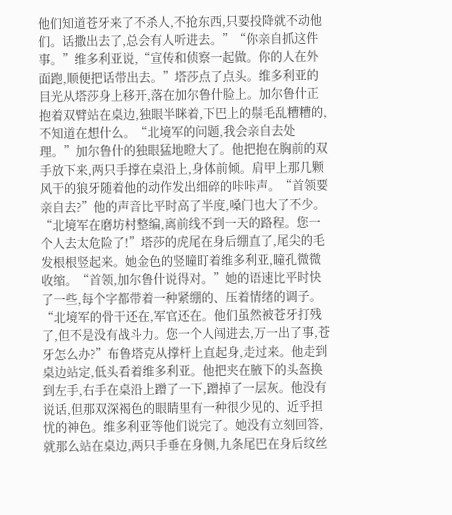他们知道苍牙来了不杀人,不抢东西,只要投降就不动他们。话撒出去了,总会有人听进去。”“你亲自抓这件事。”维多利亚说,“宣传和侦察一起做。你的人在外面跑,顺便把话带出去。”塔莎点了点头。维多利亚的目光从塔莎身上移开,落在加尔鲁什脸上。加尔鲁什正抱着双臂站在桌边,独眼半眯着,下巴上的鬃毛乱糟糟的,不知道在想什么。“北境军的问题,我会亲自去处理。”加尔鲁什的独眼猛地瞪大了。他把抱在胸前的双手放下来,两只手撑在桌沿上,身体前倾。肩甲上那几颗风干的狼牙随着他的动作发出细碎的咔咔声。“首领要亲自去?”他的声音比平时高了半度,嗓门也大了不少。“北境军在磨坊村整编,离前线不到一天的路程。您一个人去太危险了!”塔莎的虎尾在身后绷直了,尾尖的毛发根根竖起来。她金色的竖瞳盯着维多利亚,瞳孔微微收缩。“首领,加尔鲁什说得对。”她的语速比平时快了一些,每个字都带着一种紧绷的、压着情绪的调子。“北境军的骨干还在,军官还在。他们虽然被苍牙打残了,但不是没有战斗力。您一个人闯进去,万一出了事,苍牙怎么办?”布鲁塔克从撑杆上直起身,走过来。他走到桌边站定,低头看着维多利亚。他把夹在腋下的头盔换到左手,右手在桌沿上蹭了一下,蹭掉了一层灰。他没有说话,但那双深褐色的眼睛里有一种很少见的、近乎担忧的神色。维多利亚等他们说完了。她没有立刻回答,就那么站在桌边,两只手垂在身侧,九条尾巴在身后纹丝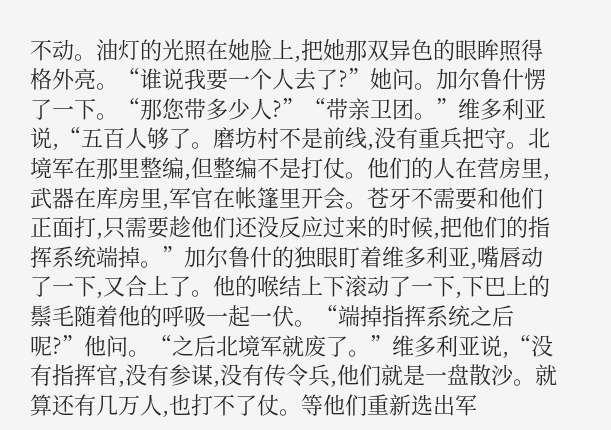不动。油灯的光照在她脸上,把她那双异色的眼眸照得格外亮。“谁说我要一个人去了?”她问。加尔鲁什愣了一下。“那您带多少人?”“带亲卫团。”维多利亚说,“五百人够了。磨坊村不是前线,没有重兵把守。北境军在那里整编,但整编不是打仗。他们的人在营房里,武器在库房里,军官在帐篷里开会。苍牙不需要和他们正面打,只需要趁他们还没反应过来的时候,把他们的指挥系统端掉。”加尔鲁什的独眼盯着维多利亚,嘴唇动了一下,又合上了。他的喉结上下滚动了一下,下巴上的鬃毛随着他的呼吸一起一伏。“端掉指挥系统之后呢?”他问。“之后北境军就废了。”维多利亚说,“没有指挥官,没有参谋,没有传令兵,他们就是一盘散沙。就算还有几万人,也打不了仗。等他们重新选出军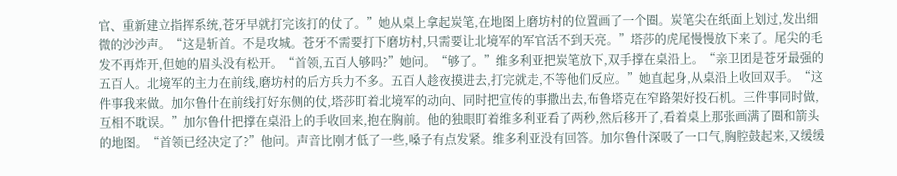官、重新建立指挥系统,苍牙早就打完该打的仗了。”她从桌上拿起炭笔,在地图上磨坊村的位置画了一个圈。炭笔尖在纸面上划过,发出细微的沙沙声。“这是斩首。不是攻城。苍牙不需要打下磨坊村,只需要让北境军的军官活不到天亮。”塔莎的虎尾慢慢放下来了。尾尖的毛发不再炸开,但她的眉头没有松开。“首领,五百人够吗?”她问。“够了。”维多利亚把炭笔放下,双手撑在桌沿上。“亲卫团是苍牙最强的五百人。北境军的主力在前线,磨坊村的后方兵力不多。五百人趁夜摸进去,打完就走,不等他们反应。”她直起身,从桌沿上收回双手。“这件事我来做。加尔鲁什在前线打好东侧的仗,塔莎盯着北境军的动向、同时把宣传的事撒出去,布鲁塔克在窄路架好投石机。三件事同时做,互相不耽误。”加尔鲁什把撑在桌沿上的手收回来,抱在胸前。他的独眼盯着维多利亚看了两秒,然后移开了,看着桌上那张画满了圈和箭头的地图。“首领已经决定了?”他问。声音比刚才低了一些,嗓子有点发紧。维多利亚没有回答。加尔鲁什深吸了一口气,胸腔鼓起来,又缓缓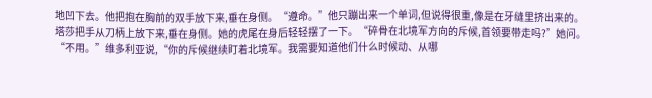地凹下去。他把抱在胸前的双手放下来,垂在身侧。“遵命。”他只蹦出来一个单词,但说得很重,像是在牙缝里挤出来的。塔莎把手从刀柄上放下来,垂在身侧。她的虎尾在身后轻轻摆了一下。“碎骨在北境军方向的斥候,首领要带走吗?”她问。“不用。”维多利亚说,“你的斥候继续盯着北境军。我需要知道他们什么时候动、从哪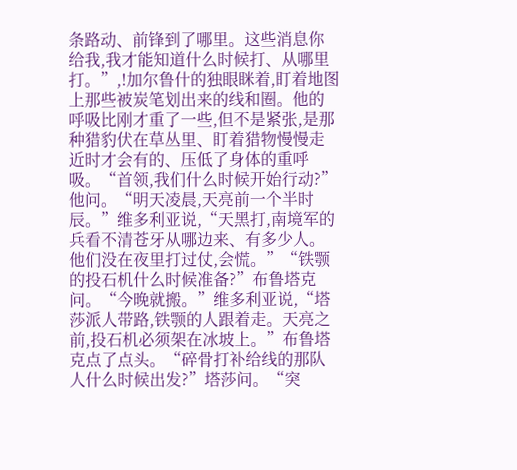条路动、前锋到了哪里。这些消息你给我,我才能知道什么时候打、从哪里打。”,!加尔鲁什的独眼眯着,盯着地图上那些被炭笔划出来的线和圈。他的呼吸比刚才重了一些,但不是紧张,是那种猎豹伏在草丛里、盯着猎物慢慢走近时才会有的、压低了身体的重呼吸。“首领,我们什么时候开始行动?”他问。“明天凌晨,天亮前一个半时辰。”维多利亚说,“天黑打,南境军的兵看不清苍牙从哪边来、有多少人。他们没在夜里打过仗,会慌。”“铁颚的投石机什么时候准备?”布鲁塔克问。“今晚就搬。”维多利亚说,“塔莎派人带路,铁颚的人跟着走。天亮之前,投石机必须架在冰坡上。”布鲁塔克点了点头。“碎骨打补给线的那队人什么时候出发?”塔莎问。“突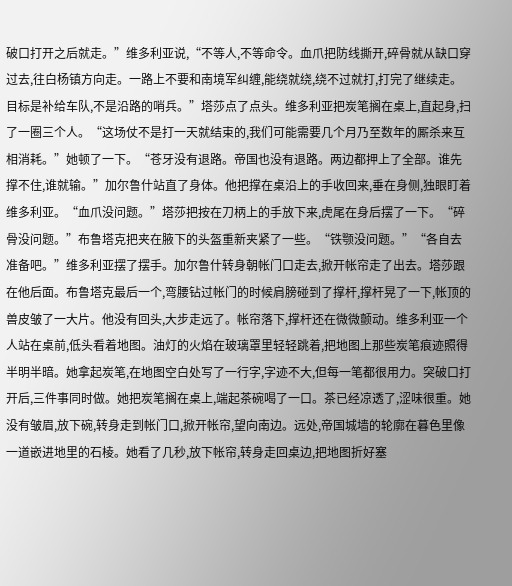破口打开之后就走。”维多利亚说,“不等人,不等命令。血爪把防线撕开,碎骨就从缺口穿过去,往白杨镇方向走。一路上不要和南境军纠缠,能绕就绕,绕不过就打,打完了继续走。目标是补给车队,不是沿路的哨兵。”塔莎点了点头。维多利亚把炭笔搁在桌上,直起身,扫了一圈三个人。“这场仗不是打一天就结束的,我们可能需要几个月乃至数年的厮杀来互相消耗。”她顿了一下。“苍牙没有退路。帝国也没有退路。两边都押上了全部。谁先撑不住,谁就输。”加尔鲁什站直了身体。他把撑在桌沿上的手收回来,垂在身侧,独眼盯着维多利亚。“血爪没问题。”塔莎把按在刀柄上的手放下来,虎尾在身后摆了一下。“碎骨没问题。”布鲁塔克把夹在腋下的头盔重新夹紧了一些。“铁颚没问题。”“各自去准备吧。”维多利亚摆了摆手。加尔鲁什转身朝帐门口走去,掀开帐帘走了出去。塔莎跟在他后面。布鲁塔克最后一个,弯腰钻过帐门的时候肩膀碰到了撑杆,撑杆晃了一下,帐顶的兽皮皱了一大片。他没有回头,大步走远了。帐帘落下,撑杆还在微微颤动。维多利亚一个人站在桌前,低头看着地图。油灯的火焰在玻璃罩里轻轻跳着,把地图上那些炭笔痕迹照得半明半暗。她拿起炭笔,在地图空白处写了一行字,字迹不大,但每一笔都很用力。突破口打开后,三件事同时做。她把炭笔搁在桌上,端起茶碗喝了一口。茶已经凉透了,涩味很重。她没有皱眉,放下碗,转身走到帐门口,掀开帐帘,望向南边。远处,帝国城墙的轮廓在暮色里像一道嵌进地里的石棱。她看了几秒,放下帐帘,转身走回桌边,把地图折好塞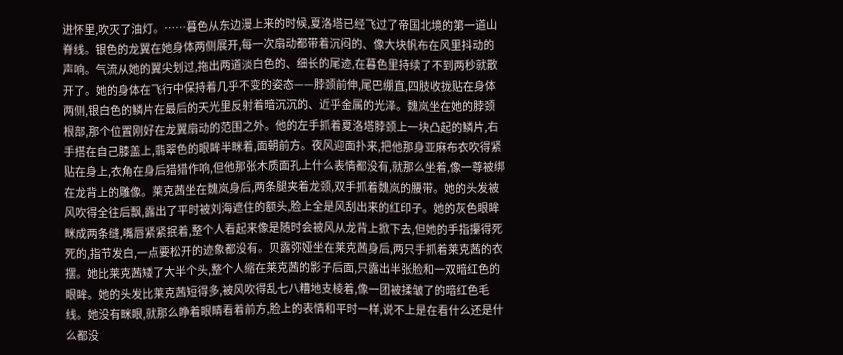进怀里,吹灭了油灯。……暮色从东边漫上来的时候,夏洛塔已经飞过了帝国北境的第一道山脊线。银色的龙翼在她身体两侧展开,每一次扇动都带着沉闷的、像大块帆布在风里抖动的声响。气流从她的翼尖划过,拖出两道淡白色的、细长的尾迹,在暮色里持续了不到两秒就散开了。她的身体在飞行中保持着几乎不变的姿态——脖颈前伸,尾巴绷直,四肢收拢贴在身体两侧,银白色的鳞片在最后的天光里反射着暗沉沉的、近乎金属的光泽。魏岚坐在她的脖颈根部,那个位置刚好在龙翼扇动的范围之外。他的左手抓着夏洛塔脖颈上一块凸起的鳞片,右手搭在自己膝盖上,翡翠色的眼眸半眯着,面朝前方。夜风迎面扑来,把他那身亚麻布衣吹得紧贴在身上,衣角在身后猎猎作响,但他那张木质面孔上什么表情都没有,就那么坐着,像一尊被绑在龙背上的雕像。莱克茜坐在魏岚身后,两条腿夹着龙颈,双手抓着魏岚的腰带。她的头发被风吹得全往后飘,露出了平时被刘海遮住的额头,脸上全是风刮出来的红印子。她的灰色眼眸眯成两条缝,嘴唇紧紧抿着,整个人看起来像是随时会被风从龙背上掀下去,但她的手指攥得死死的,指节发白,一点要松开的迹象都没有。贝露弥娅坐在莱克茜身后,两只手抓着莱克茜的衣摆。她比莱克茜矮了大半个头,整个人缩在莱克茜的影子后面,只露出半张脸和一双暗红色的眼眸。她的头发比莱克茜短得多,被风吹得乱七八糟地支棱着,像一团被揉皱了的暗红色毛线。她没有眯眼,就那么睁着眼睛看着前方,脸上的表情和平时一样,说不上是在看什么还是什么都没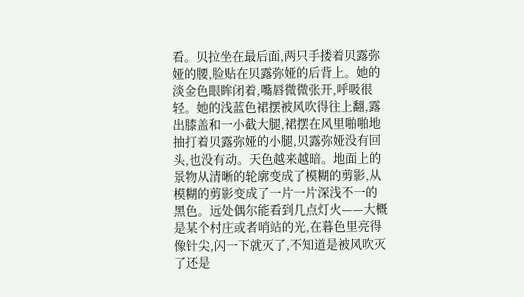看。贝拉坐在最后面,两只手搂着贝露弥娅的腰,脸贴在贝露弥娅的后背上。她的淡金色眼眸闭着,嘴唇微微张开,呼吸很轻。她的浅蓝色裙摆被风吹得往上翻,露出膝盖和一小截大腿,裙摆在风里啪啪地抽打着贝露弥娅的小腿,贝露弥娅没有回头,也没有动。天色越来越暗。地面上的景物从清晰的轮廓变成了模糊的剪影,从模糊的剪影变成了一片一片深浅不一的黑色。远处偶尔能看到几点灯火——大概是某个村庄或者哨站的光,在暮色里亮得像针尖,闪一下就灭了,不知道是被风吹灭了还是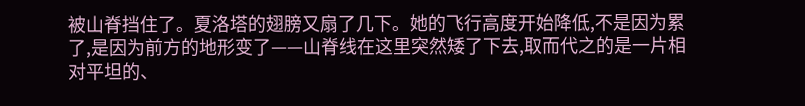被山脊挡住了。夏洛塔的翅膀又扇了几下。她的飞行高度开始降低,不是因为累了,是因为前方的地形变了——山脊线在这里突然矮了下去,取而代之的是一片相对平坦的、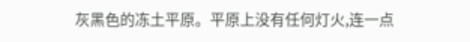灰黑色的冻土平原。平原上没有任何灯火,连一点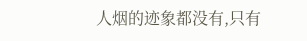人烟的迹象都没有,只有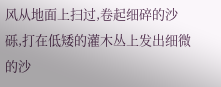风从地面上扫过,卷起细碎的沙砾,打在低矮的灌木丛上发出细微的沙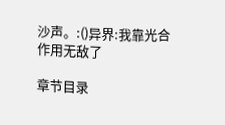沙声。:()异界:我靠光合作用无敌了

章节目录